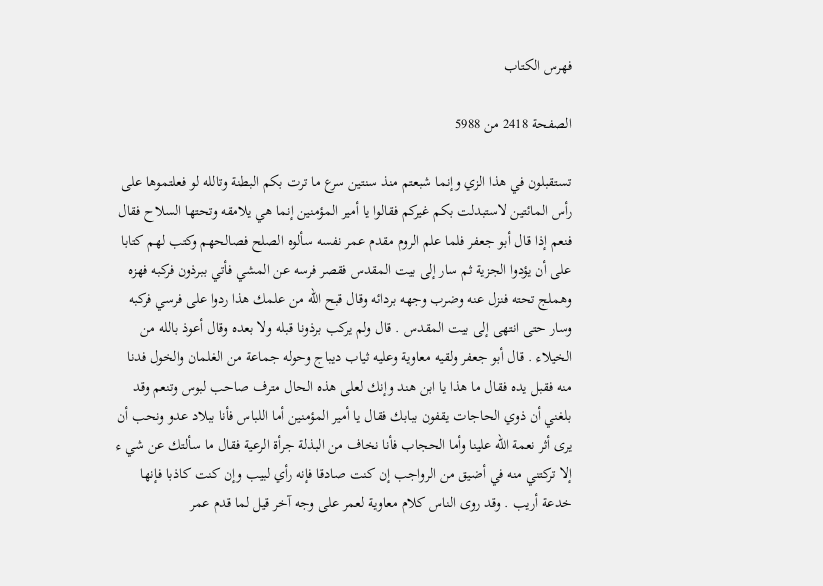فهرس الكتاب

الصفحة 2418 من 5988

تستقبلون في هذا الزي وإنما شبعتم منذ سنتين سرع ما ترت بكم البطنة وتالله لو فعلتموها على رأس المائتين لاستبدلت بكم غيركم فقالوا يا أمير المؤمنين إنما هي يلامقه وتحتها السلاح فقال فنعم إذا قال أبو جعفر فلما علم الروم مقدم عمر نفسه سألوه الصلح فصالحهم وكتب لهم كتابا على أن يؤدوا الجزية ثم سار إلى بيت المقدس فقصر فرسه عن المشي فأتي ببرذون فركبه فهزه وهملج تحته فنزل عنه وضرب وجهه بردائه وقال قبح الله من علمك هذا ردوا على فرسي فركبه وسار حتى انتهى إلى بيت المقدس . قال ولم يركب برذونا قبله ولا بعده وقال أعوذ بالله من الخيلاء . قال أبو جعفر ولقيه معاوية وعليه ثياب ديباج وحوله جماعة من الغلمان والخول فدنا منه فقبل يده فقال ما هذا يا ابن هند وإنك لعلى هذه الحال مترف صاحب لبوس وتنعم وقد بلغني أن ذوي الحاجات يقفون ببابك فقال يا أمير المؤمنين أما اللباس فأنا ببلاد عدو ونحب أن يرى أثر نعمة الله علينا وأما الحجاب فأنا نخاف من البذلة جرأة الرعية فقال ما سألتك عن شي ء إلا تركتني منه في أضيق من الرواجب إن كنت صادقا فإنه رأي لبيب وإن كنت كاذبا فإنها خدعة أريب . وقد روى الناس كلام معاوية لعمر على وجه آخر قيل لما قدم عمر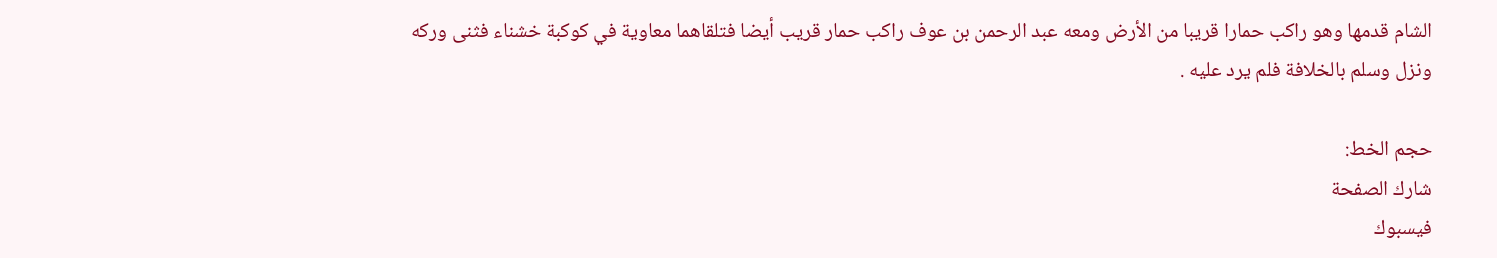الشام قدمها وهو راكب حمارا قريبا من الأرض ومعه عبد الرحمن بن عوف راكب حمار قريب أيضا فتلقاهما معاوية في كوكبة خشناء فثنى وركه ونزل وسلم بالخلافة فلم يرد عليه .

حجم الخط:
شارك الصفحة
فيسبوك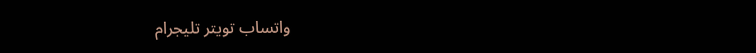واتساب تويتر تليجرام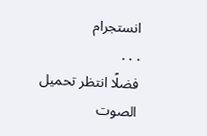انستجرام
. . .
فضلًا انتظر تحميل الصوت